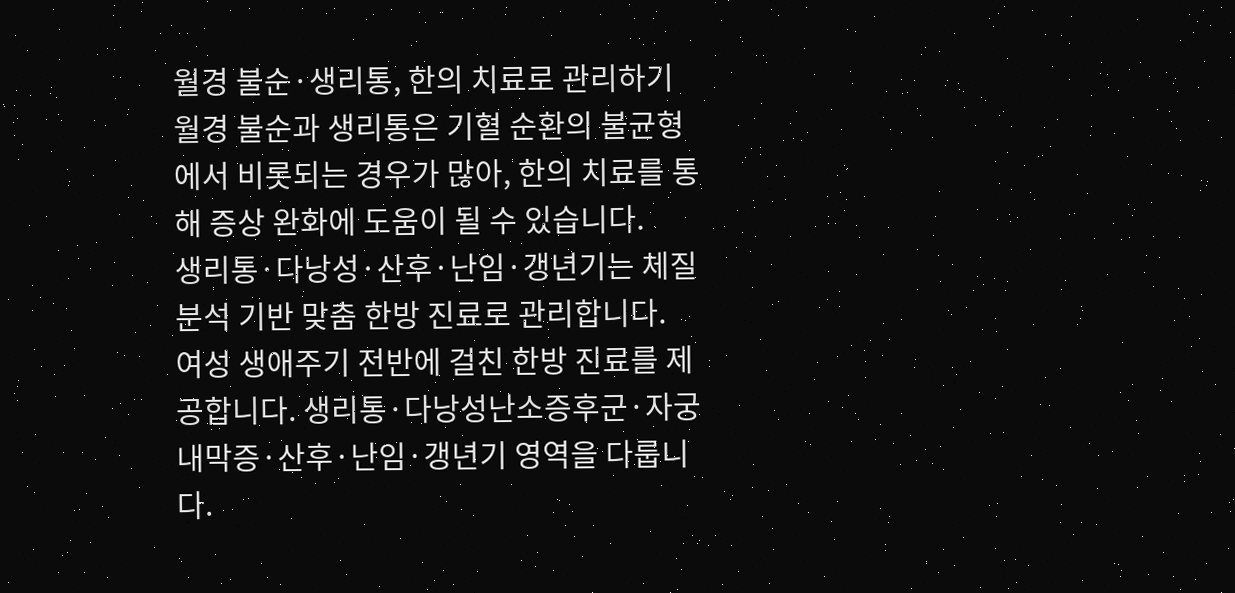월경 불순·생리통, 한의 치료로 관리하기
월경 불순과 생리통은 기혈 순환의 불균형에서 비롯되는 경우가 많아, 한의 치료를 통해 증상 완화에 도움이 될 수 있습니다.
생리통·다낭성·산후·난임·갱년기는 체질 분석 기반 맞춤 한방 진료로 관리합니다.
여성 생애주기 전반에 걸친 한방 진료를 제공합니다. 생리통·다낭성난소증후군·자궁내막증·산후·난임·갱년기 영역을 다룹니다.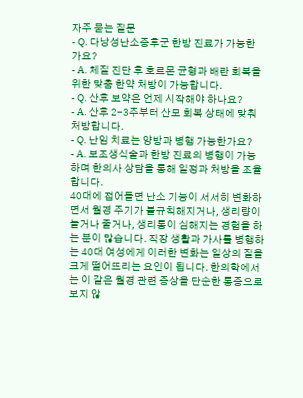자주 묻는 질문
- Q. 다낭성난소증후군 한방 진료가 가능한가요?
- A. 체질 진단 후 호르몬 균형과 배란 회복을 위한 맞춤 한약 처방이 가능합니다.
- Q. 산후 보약은 언제 시작해야 하나요?
- A. 산후 2-3주부터 산모 회복 상태에 맞춰 처방합니다.
- Q. 난임 치료는 양방과 병행 가능한가요?
- A. 보조생식술과 한방 진료의 병행이 가능하며 한의사 상담을 통해 일정과 처방을 조율합니다.
40대에 접어들면 난소 기능이 서서히 변화하면서 월경 주기가 불규칙해지거나, 생리량이 늘거나 줄거나, 생리통이 심해지는 경험을 하는 분이 많습니다. 직장 생활과 가사를 병행하는 40대 여성에게 이러한 변화는 일상의 질을 크게 떨어뜨리는 요인이 됩니다. 한의학에서는 이 같은 월경 관련 증상을 단순한 통증으로 보지 않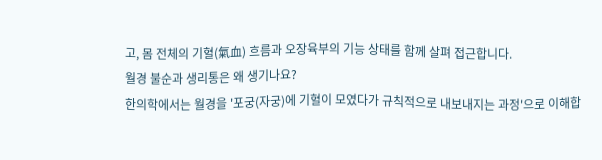고, 몸 전체의 기혈(氣血) 흐름과 오장육부의 기능 상태를 함께 살펴 접근합니다.
월경 불순과 생리통은 왜 생기나요?
한의학에서는 월경을 '포궁(자궁)에 기혈이 모였다가 규칙적으로 내보내지는 과정'으로 이해합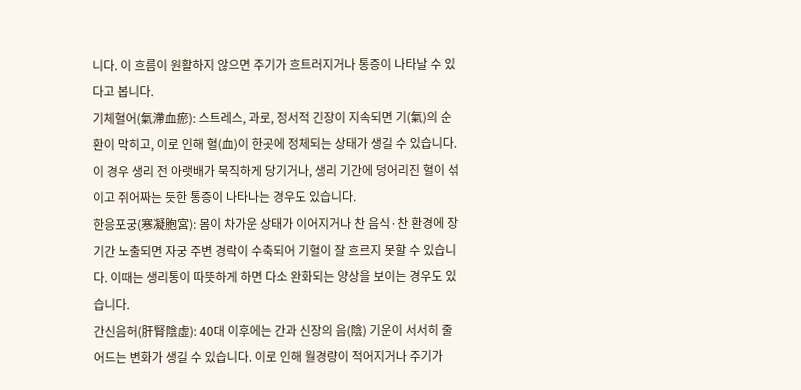니다. 이 흐름이 원활하지 않으면 주기가 흐트러지거나 통증이 나타날 수 있다고 봅니다.
기체혈어(氣滯血瘀): 스트레스, 과로, 정서적 긴장이 지속되면 기(氣)의 순환이 막히고, 이로 인해 혈(血)이 한곳에 정체되는 상태가 생길 수 있습니다. 이 경우 생리 전 아랫배가 묵직하게 당기거나, 생리 기간에 덩어리진 혈이 섞이고 쥐어짜는 듯한 통증이 나타나는 경우도 있습니다.
한응포궁(寒凝胞宮): 몸이 차가운 상태가 이어지거나 찬 음식·찬 환경에 장기간 노출되면 자궁 주변 경락이 수축되어 기혈이 잘 흐르지 못할 수 있습니다. 이때는 생리통이 따뜻하게 하면 다소 완화되는 양상을 보이는 경우도 있습니다.
간신음허(肝腎陰虛): 40대 이후에는 간과 신장의 음(陰) 기운이 서서히 줄어드는 변화가 생길 수 있습니다. 이로 인해 월경량이 적어지거나 주기가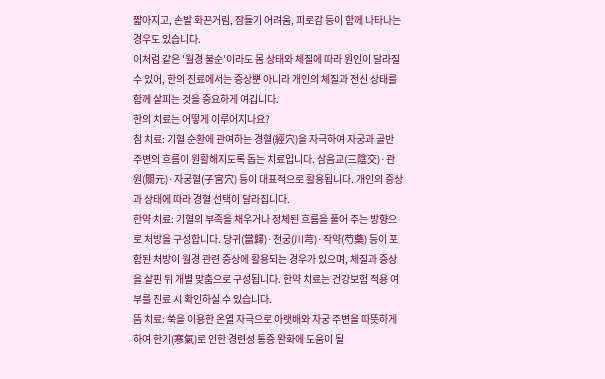짧아지고, 손발 화끈거림, 잠들기 어려움, 피로감 등이 함께 나타나는 경우도 있습니다.
이처럼 같은 '월경 불순'이라도 몸 상태와 체질에 따라 원인이 달라질 수 있어, 한의 진료에서는 증상뿐 아니라 개인의 체질과 전신 상태를 함께 살피는 것을 중요하게 여깁니다.
한의 치료는 어떻게 이루어지나요?
침 치료: 기혈 순환에 관여하는 경혈(經穴)을 자극하여 자궁과 골반 주변의 흐름이 원활해지도록 돕는 치료입니다. 삼음교(三陰交)·관원(關元)·자궁혈(子宮穴) 등이 대표적으로 활용됩니다. 개인의 증상과 상태에 따라 경혈 선택이 달라집니다.
한약 치료: 기혈의 부족을 채우거나 정체된 흐름을 풀어 주는 방향으로 처방을 구성합니다. 당귀(當歸)·천궁(川芎)·작약(芍藥) 등이 포함된 처방이 월경 관련 증상에 활용되는 경우가 있으며, 체질과 증상을 살핀 뒤 개별 맞춤으로 구성됩니다. 한약 치료는 건강보험 적용 여부를 진료 시 확인하실 수 있습니다.
뜸 치료: 쑥을 이용한 온열 자극으로 아랫배와 자궁 주변을 따뜻하게 하여 한기(寒氣)로 인한 경련성 통증 완화에 도움이 될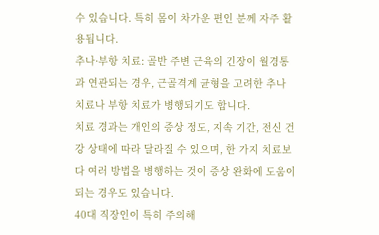수 있습니다. 특히 몸이 차가운 편인 분께 자주 활용됩니다.
추나·부항 치료: 골반 주변 근육의 긴장이 월경통과 연관되는 경우, 근골격계 균형을 고려한 추나 치료나 부항 치료가 병행되기도 합니다.
치료 경과는 개인의 증상 정도, 지속 기간, 전신 건강 상태에 따라 달라질 수 있으며, 한 가지 치료보다 여러 방법을 병행하는 것이 증상 완화에 도움이 되는 경우도 있습니다.
40대 직장인이 특히 주의해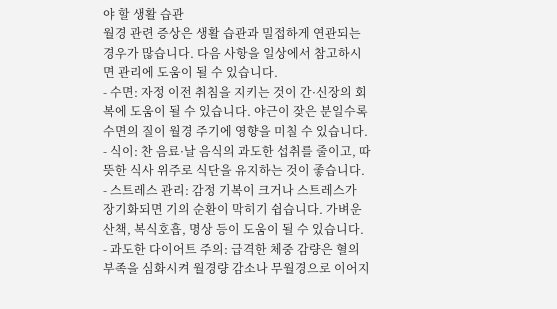야 할 생활 습관
월경 관련 증상은 생활 습관과 밀접하게 연관되는 경우가 많습니다. 다음 사항을 일상에서 참고하시면 관리에 도움이 될 수 있습니다.
- 수면: 자정 이전 취침을 지키는 것이 간·신장의 회복에 도움이 될 수 있습니다. 야근이 잦은 분일수록 수면의 질이 월경 주기에 영향을 미칠 수 있습니다.
- 식이: 찬 음료·날 음식의 과도한 섭취를 줄이고, 따뜻한 식사 위주로 식단을 유지하는 것이 좋습니다.
- 스트레스 관리: 감정 기복이 크거나 스트레스가 장기화되면 기의 순환이 막히기 쉽습니다. 가벼운 산책, 복식호흡, 명상 등이 도움이 될 수 있습니다.
- 과도한 다이어트 주의: 급격한 체중 감량은 혈의 부족을 심화시켜 월경량 감소나 무월경으로 이어지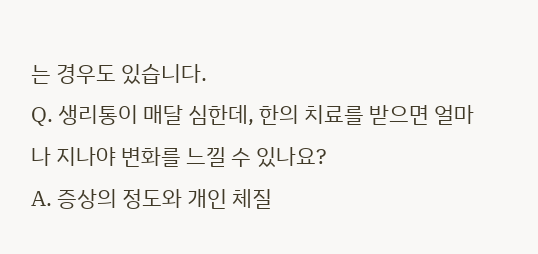는 경우도 있습니다.
Q. 생리통이 매달 심한데, 한의 치료를 받으면 얼마나 지나야 변화를 느낄 수 있나요?
A. 증상의 정도와 개인 체질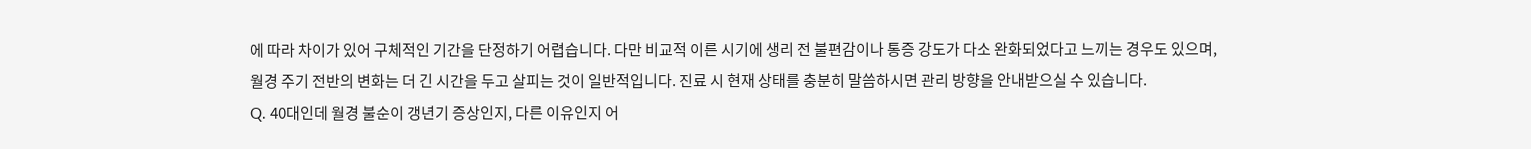에 따라 차이가 있어 구체적인 기간을 단정하기 어렵습니다. 다만 비교적 이른 시기에 생리 전 불편감이나 통증 강도가 다소 완화되었다고 느끼는 경우도 있으며, 월경 주기 전반의 변화는 더 긴 시간을 두고 살피는 것이 일반적입니다. 진료 시 현재 상태를 충분히 말씀하시면 관리 방향을 안내받으실 수 있습니다.
Q. 40대인데 월경 불순이 갱년기 증상인지, 다른 이유인지 어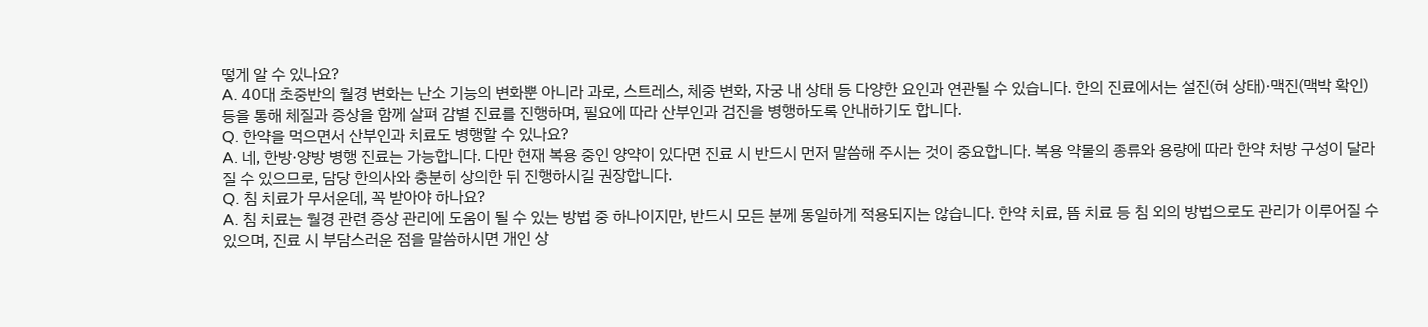떻게 알 수 있나요?
A. 40대 초중반의 월경 변화는 난소 기능의 변화뿐 아니라 과로, 스트레스, 체중 변화, 자궁 내 상태 등 다양한 요인과 연관될 수 있습니다. 한의 진료에서는 설진(혀 상태)·맥진(맥박 확인) 등을 통해 체질과 증상을 함께 살펴 감별 진료를 진행하며, 필요에 따라 산부인과 검진을 병행하도록 안내하기도 합니다.
Q. 한약을 먹으면서 산부인과 치료도 병행할 수 있나요?
A. 네, 한방·양방 병행 진료는 가능합니다. 다만 현재 복용 중인 양약이 있다면 진료 시 반드시 먼저 말씀해 주시는 것이 중요합니다. 복용 약물의 종류와 용량에 따라 한약 처방 구성이 달라질 수 있으므로, 담당 한의사와 충분히 상의한 뒤 진행하시길 권장합니다.
Q. 침 치료가 무서운데, 꼭 받아야 하나요?
A. 침 치료는 월경 관련 증상 관리에 도움이 될 수 있는 방법 중 하나이지만, 반드시 모든 분께 동일하게 적용되지는 않습니다. 한약 치료, 뜸 치료 등 침 외의 방법으로도 관리가 이루어질 수 있으며, 진료 시 부담스러운 점을 말씀하시면 개인 상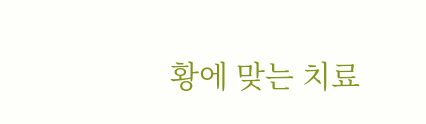황에 맞는 치료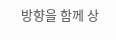방향을 함께 상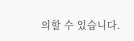의할 수 있습니다.